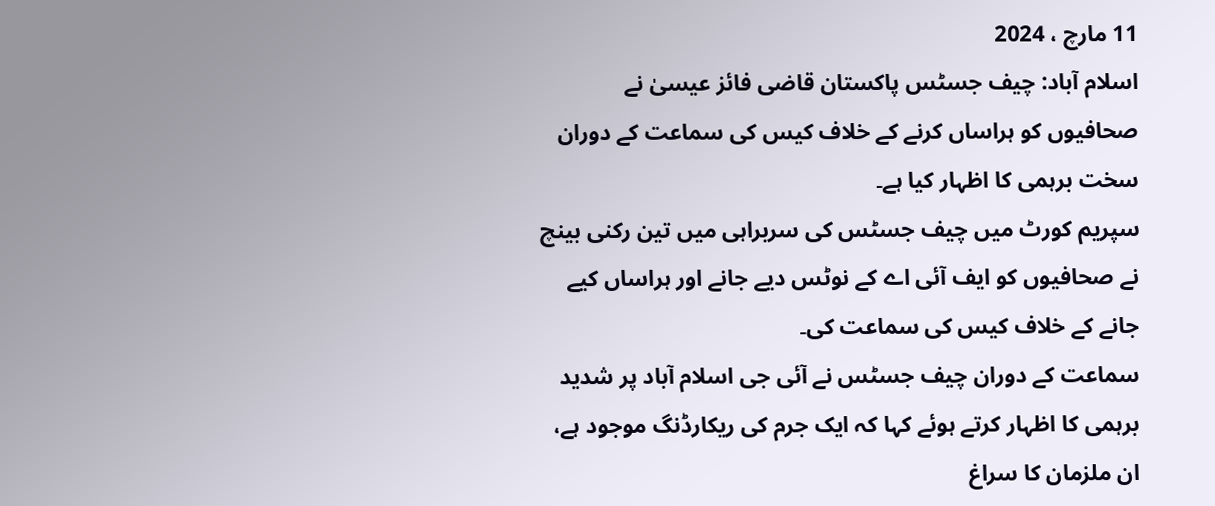11 مارچ ، 2024
اسلام آباد: چیف جسٹس پاکستان قاضی فائز عیسیٰ نے صحافیوں کو ہراساں کرنے کے خلاف کیس کی سماعت کے دوران سخت برہمی کا اظہار کیا ہے۔
سپریم کورٹ میں چیف جسٹس کی سربراہی میں تین رکنی بینچ نے صحافیوں کو ایف آئی اے کے نوٹس دیے جانے اور ہراساں کیے جانے کے خلاف کیس کی سماعت کی۔
سماعت کے دوران چیف جسٹس نے آئی جی اسلام آباد پر شدید برہمی کا اظہار کرتے ہوئے کہا کہ ایک جرم کی ریکارڈنگ موجود ہے، ان ملزمان کا سراغ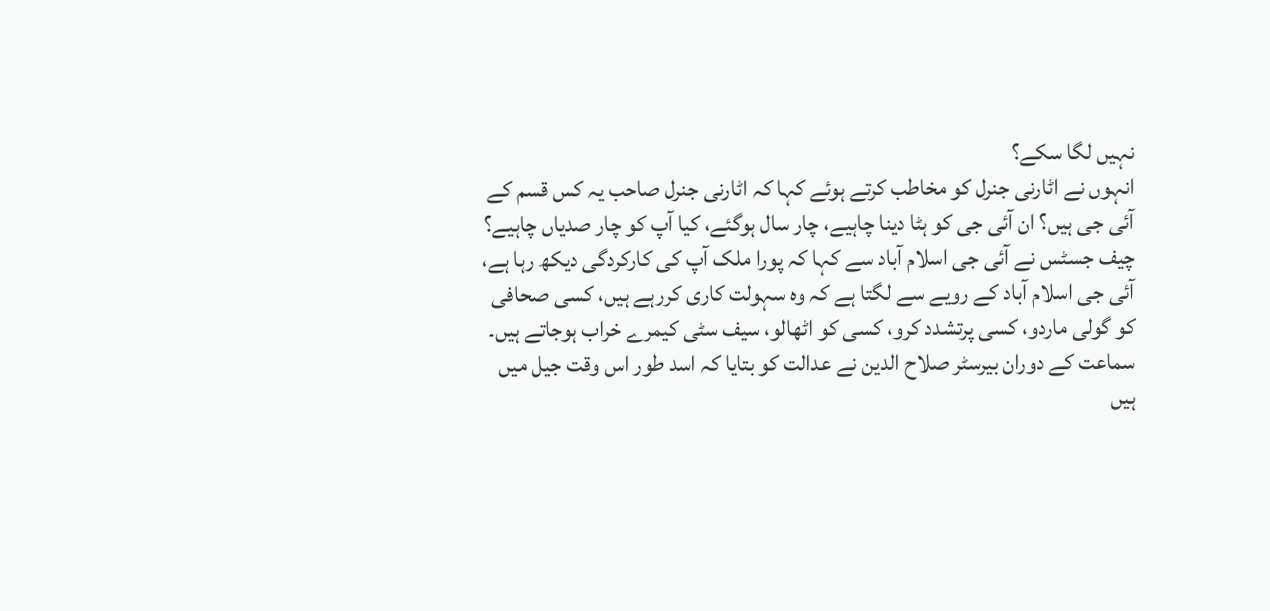نہیں لگا سکے؟
انہوں نے اٹارنی جنرل کو مخاطب کرتے ہوئے کہا کہ اٹارنی جنرل صاحب یہ کس قسم کے آئی جی ہیں؟ ان آئی جی کو ہٹا دینا چاہیے، چار سال ہوگئے، کیا آپ کو چار صدیاں چاہیے؟
چیف جسٹس نے آئی جی اسلام آباد سے کہا کہ پورا ملک آپ کی کارکردگی دیکھ رہا ہے، آئی جی اسلام آباد کے رویے سے لگتا ہے کہ وہ سہولت کاری کررہے ہیں، کسی صحافی کو گولی ماردو، کسی پرتشدد کرو، کسی کو اٹھالو، سیف سٹی کیمرے خراب ہوجاتے ہیں۔
سماعت کے دوران بیرسٹر صلاح الدین نے عدالت کو بتایا کہ اسد طور اس وقت جیل میں ہیں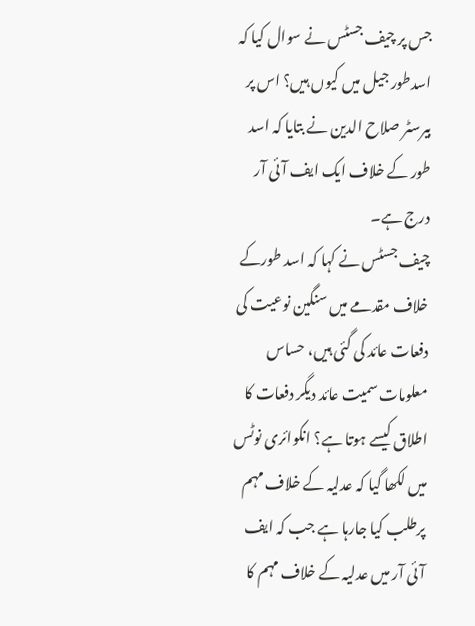جس پر چیف جسٹس نے سوال کیا کہ اسدطور جیل میں کیوں ہیں؟ اس پر بیرسٹر صلاح الدین نے بتایا کہ اسد طور کے خلاف ایک ایف آئی آر درج ہے۔
چیف جسٹس نے کہا کہ اسد طورکے خلاف مقدمے میں سنگین نوعیت کی دفعات عائد کی گئی ہیں، حساس معلومات سمیت عائد دیگر دفعات کا اطلاق کیسے ہوتا ہے؟ انکوائری نوٹس میں لکھا گیا کہ عدلیہ کے خلاف مہم پرطلب کیا جارہا ہے جب کہ ایف آئی آر میں عدلیہ کے خلاف مہم کا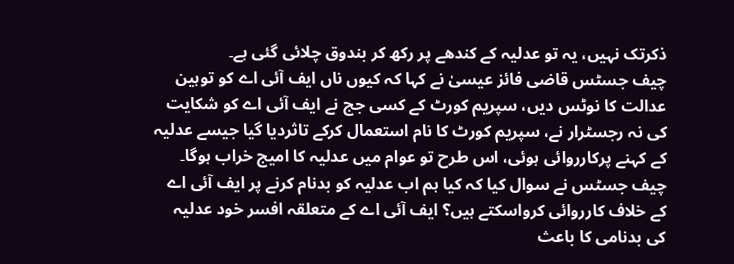ذکرتک نہیں، یہ تو عدلیہ کے کندھے پر رکھ کر بندوق چلائی گئی ہے۔
چیف جسٹس قاضی فائز عیسیٰ نے کہا کہ کیوں ناں ایف آئی اے کو توہین عدالت کا نوٹس دیں، سپریم کورٹ کے کسی جج نے ایف آئی اے کو شکایت کی نہ رجسٹرار نے، سپریم کورٹ کا نام استعمال کرکے تاثردیا گیا جیسے عدلیہ کے کہنے پرکارروائی ہوئی، اس طرح تو عوام میں عدلیہ کا امیج خراب ہوگا۔
چیف جسٹس نے سوال کیا کہ کیا ہم اب عدلیہ کو بدنام کرنے پر ایف آئی اے کے خلاف کارروائی کرواسکتے ہیں؟ ایف آئی اے کے متعلقہ افسر خود عدلیہ کی بدنامی کا باعث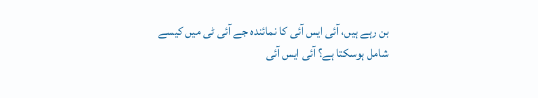بن رہے ہیں، آئی ایس آئی کا نمائندہ جے آئی ٹی میں کیسے شامل ہوسکتا ہے؟ آئی ایس آئی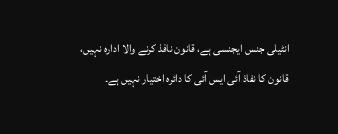انٹیلی جنس ایجنسی ہے، قانون نافذ کرنے والا ادارہ نہیں، قانون کا نفاذ آئی ایس آئی کا دائرہ اختیار نہیں ہے۔